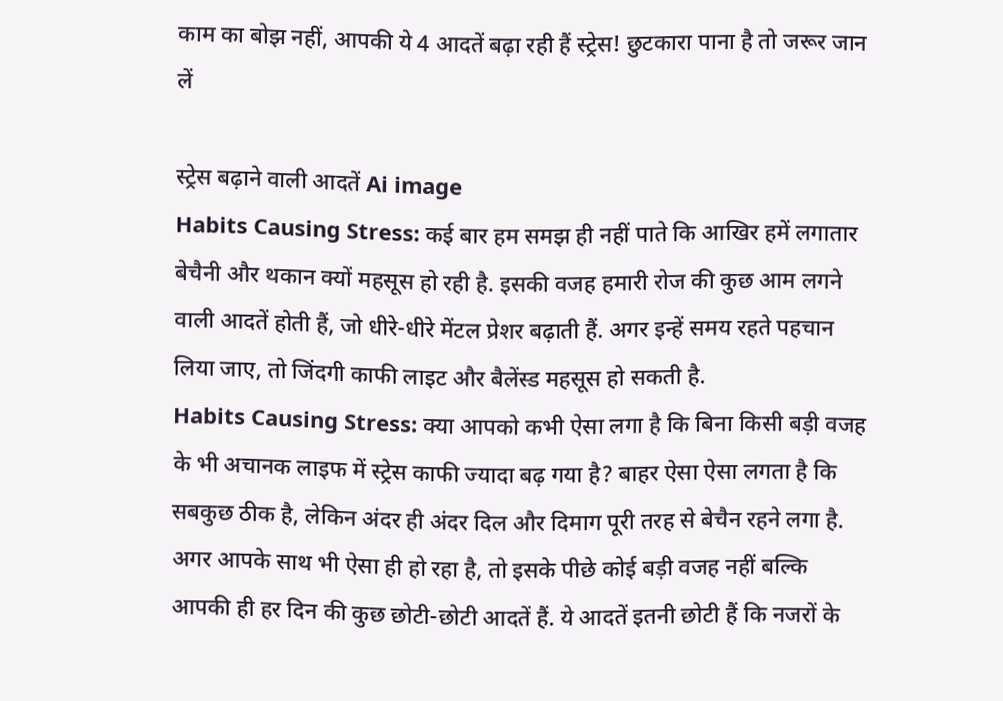काम का बोझ नहीं, आपकी ये 4 आदतें बढ़ा रही हैं स्ट्रेस! छुटकारा पाना है तो जरूर जान लें

स्ट्रेस बढ़ाने वाली आदतें Ai image
Habits Causing Stress: कई बार हम समझ ही नहीं पाते कि आखिर हमें लगातार बेचैनी और थकान क्यों महसूस हो रही है. इसकी वजह हमारी रोज की कुछ आम लगने वाली आदतें होती हैं, जो धीरे-धीरे मेंटल प्रेशर बढ़ाती हैं. अगर इन्हें समय रहते पहचान लिया जाए, तो जिंदगी काफी लाइट और बैलेंस्ड महसूस हो सकती है.
Habits Causing Stress: क्या आपको कभी ऐसा लगा है कि बिना किसी बड़ी वजह के भी अचानक लाइफ में स्ट्रेस काफी ज्यादा बढ़ गया है? बाहर ऐसा ऐसा लगता है कि सबकुछ ठीक है, लेकिन अंदर ही अंदर दिल और दिमाग पूरी तरह से बेचैन रहने लगा है. अगर आपके साथ भी ऐसा ही हो रहा है, तो इसके पीछे कोई बड़ी वजह नहीं बल्कि आपकी ही हर दिन की कुछ छोटी-छोटी आदतें हैं. ये आदतें इतनी छोटी हैं कि नजरों के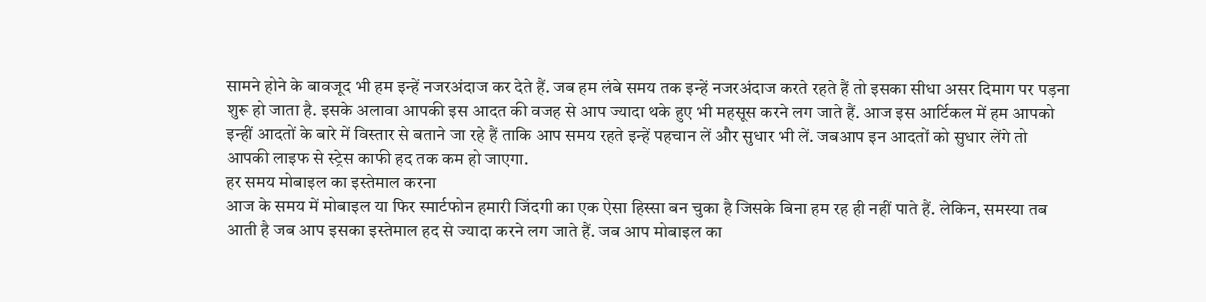सामने होने के बावजूद भी हम इन्हें नजरअंदाज कर देते हैं. जब हम लंबे समय तक इन्हें नजरअंदाज करते रहते हैं तो इसका सीधा असर दिमाग पर पड़ना शुरू हो जाता है. इसके अलावा आपकी इस आदत की वजह से आप ज्यादा थके हुए भी महसूस करने लग जाते हैं. आज इस आर्टिकल में हम आपको इन्हीं आदतों के बारे में विस्तार से बताने जा रहे हैं ताकि आप समय रहते इन्हें पहचान लें और सुधार भी लें. जबआप इन आदतों को सुधार लेंगे तो आपकी लाइफ से स्ट्रेस काफी हद तक कम हो जाएगा.
हर समय मोबाइल का इस्तेमाल करना
आज के समय में मोबाइल या फिर स्मार्टफोन हमारी जिंदगी का एक ऐसा हिस्सा बन चुका है जिसके बिना हम रह ही नहीं पाते हैं. लेकिन, समस्या तब आती है जब आप इसका इस्तेमाल हद से ज्यादा करने लग जाते हैं. जब आप मोबाइल का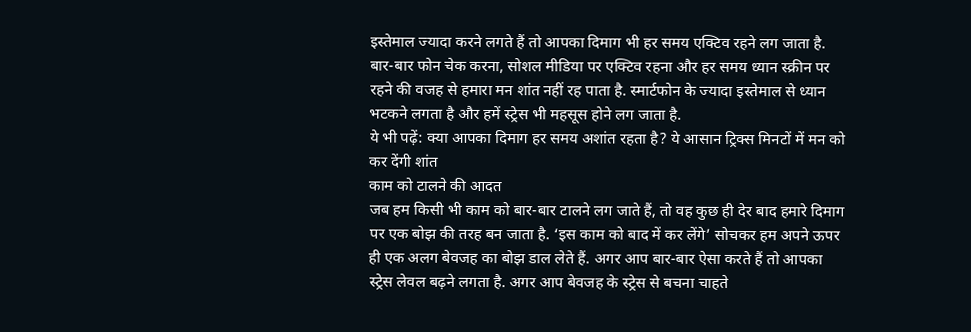इस्तेमाल ज्यादा करने लगते हैं तो आपका दिमाग भी हर समय एक्टिव रहने लग जाता है. बार-बार फोन चेक करना, सोशल मीडिया पर एक्टिव रहना और हर समय ध्यान स्क्रीन पर रहने की वजह से हमारा मन शांत नहीं रह पाता है. स्मार्टफोन के ज्यादा इस्तेमाल से ध्यान भटकने लगता है और हमें स्ट्रेस भी महसूस होने लग जाता है.
ये भी पढ़ें: क्या आपका दिमाग हर समय अशांत रहता है? ये आसान ट्रिक्स मिनटों में मन को कर देंगी शांत
काम को टालने की आदत
जब हम किसी भी काम को बार-बार टालने लग जाते हैं, तो वह कुछ ही देर बाद हमारे दिमाग पर एक बोझ की तरह बन जाता है. ‘इस काम को बाद में कर लेंगे’ सोचकर हम अपने ऊपर ही एक अलग बेवजह का बोझ डाल लेते हैं. अगर आप बार-बार ऐसा करते हैं तो आपका स्ट्रेस लेवल बढ़ने लगता है. अगर आप बेवजह के स्ट्रेस से बचना चाहते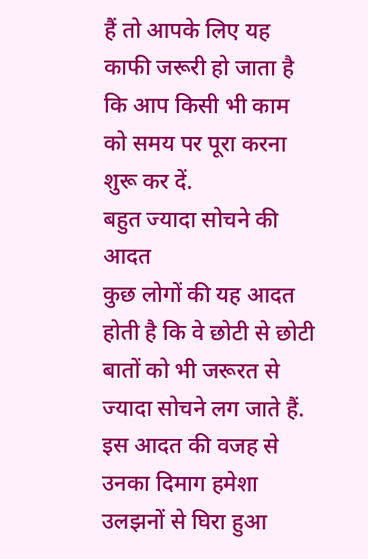हैं तो आपके लिए यह काफी जरूरी हो जाता है कि आप किसी भी काम को समय पर पूरा करना शुरू कर दें.
बहुत ज्यादा सोचने की आदत
कुछ लोगों की यह आदत होती है कि वे छोटी से छोटी बातों को भी जरूरत से ज्यादा सोचने लग जाते हैं. इस आदत की वजह से उनका दिमाग हमेशा उलझनों से घिरा हुआ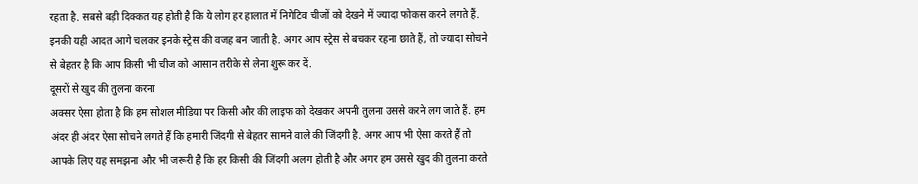रहता है. सबसे बड़ी दिक्कत यह होती है कि ये लोग हर हालात में निगेटिव चीजों को देखने में ज्यादा फोकस करने लगते हैं. इनकी यही आदत आगे चलकर इनके स्ट्रेस की वजह बन जाती है. अगर आप स्ट्रेस से बचकर रहना छाते हैं, तो ज्यादा सोचने से बेहतर है कि आप किसी भी चीज को आसान तरीके से लेना शुरू कर दें.
दूसरों से खुद की तुलना करना
अक्सर ऐसा होता है कि हम सोशल मीडिया पर किसी और की लाइफ को देखकर अपनी तुलना उससे करने लग जाते हैं. हम अंदर ही अंदर ऐसा सोचने लगते हैं कि हमारी जिंदगी से बेहतर सामने वाले की जिंदगी है. अगर आप भी ऐसा करते हैं तो आपके लिए यह समझना और भी जरूरी है कि हर किसी की जिंदगी अलग होती है और अगर हम उससे खुद की तुलना करते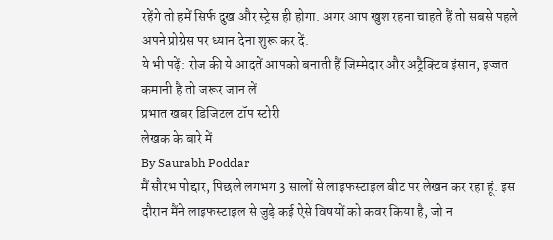रहेंगे तो हमें सिर्फ दुख और स्ट्रेस ही होगा. अगर आप खुश रहना चाहते हैं तो सबसे पहले अपने प्रोग्रेस पर ध्यान देना शुरू कर दें.
ये भी पढ़ें: रोज की ये आदतें आपको बनाती हैं जिम्मेदार और अट्रैक्टिव इंसान, इज्जत कमानी है तो जरूर जान लें
प्रभात खबर डिजिटल टॉप स्टोरी
लेखक के बारे में
By Saurabh Poddar
मैं सौरभ पोद्दार, पिछले लगभग 3 सालों से लाइफस्टाइल बीट पर लेखन कर रहा हूं. इस दौरान मैंने लाइफस्टाइल से जुड़े कई ऐसे विषयों को कवर किया है, जो न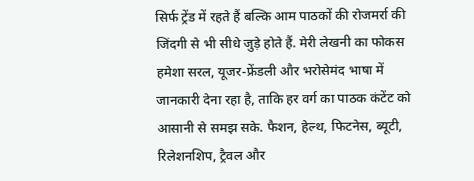सिर्फ ट्रेंड में रहते हैं बल्कि आम पाठकों की रोजमर्रा की जिंदगी से भी सीधे जुड़े होते हैं. मेरी लेखनी का फोकस हमेशा सरल, यूजर-फ्रेंडली और भरोसेमंद भाषा में जानकारी देना रहा है, ताकि हर वर्ग का पाठक कंटेंट को आसानी से समझ सके. फैशन, हेल्थ, फिटनेस, ब्यूटी, रिलेशनशिप, ट्रैवल और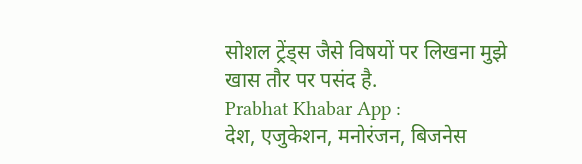सोशल ट्रेंड्स जैसे विषयों पर लिखना मुझे खास तौर पर पसंद है.
Prabhat Khabar App :
देश, एजुकेशन, मनोरंजन, बिजनेस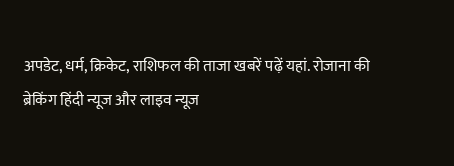अपडेट, धर्म, क्रिकेट, राशिफल की ताजा खबरें पढ़ें यहां. रोजाना की ब्रेकिंग हिंदी न्यूज और लाइव न्यूज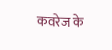कवरेज के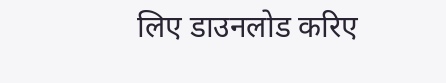लिए डाउनलोड करिए